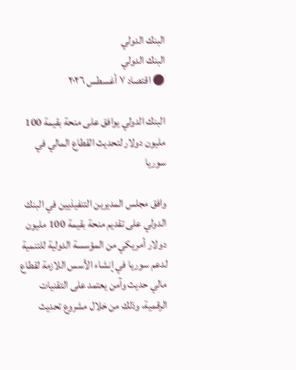البنك الدولي
البنك الدولي
● اقتصاد ٧ أغسطس ٢٠٢٦

البنك الدولي يوافق على منحة بقيمة 100 مليون دولار لتحديث القطاع المالي في سوريا

وافق مجلس المديرين التنفيذيين في البنك الدولي على تقديم منحة بقيمة 100 مليون دولار أمريكي من المؤسسة الدولية للتنمية لدعم سوريا في إنشاء الأسس اللازمة لقطاع مالي حديث وآمن يعتمد على التقنيات الرقمية، وذلك من خلال مشروع تحديث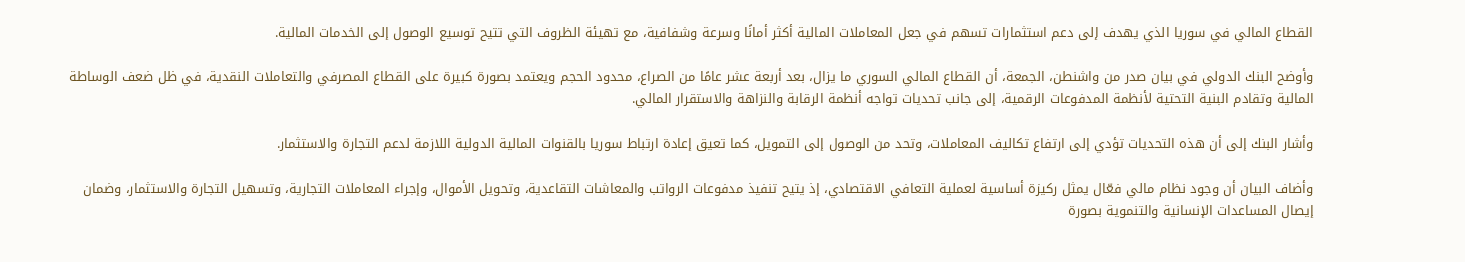القطاع المالي في سوريا الذي يهدف إلى دعم استثمارات تسهم في جعل المعاملات المالية أكثر أمانًا وسرعة وشفافية، مع تهيئة الظروف التي تتيح توسيع الوصول إلى الخدمات المالية.

وأوضح البنك الدولي في بيان صدر من واشنطن، الجمعة، أن القطاع المالي السوري ما يزال، بعد أربعة عشر عامًا من الصراع، محدود الحجم ويعتمد بصورة كبيرة على القطاع المصرفي والتعاملات النقدية، في ظل ضعف الوساطة المالية وتقادم البنية التحتية لأنظمة المدفوعات الرقمية، إلى جانب تحديات تواجه أنظمة الرقابة والنزاهة والاستقرار المالي.

وأشار البنك إلى أن هذه التحديات تؤدي إلى ارتفاع تكاليف المعاملات، وتحد من الوصول إلى التمويل، كما تعيق إعادة ارتباط سوريا بالقنوات المالية الدولية اللازمة لدعم التجارة والاستثمار.

وأضاف البيان أن وجود نظام مالي فعّال يمثل ركيزة أساسية لعملية التعافي الاقتصادي، إذ يتيح تنفيذ مدفوعات الرواتب والمعاشات التقاعدية، وتحويل الأموال، وإجراء المعاملات التجارية، وتسهيل التجارة والاستثمار، وضمان إيصال المساعدات الإنسانية والتنموية بصورة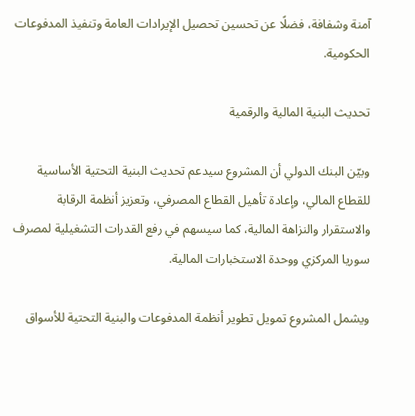آمنة وشفافة، فضلًا عن تحسين تحصيل الإيرادات العامة وتنفيذ المدفوعات الحكومية.

تحديث البنية المالية والرقمية

وبيّن البنك الدولي أن المشروع سيدعم تحديث البنية التحتية الأساسية للقطاع المالي، وإعادة تأهيل القطاع المصرفي، وتعزيز أنظمة الرقابة والاستقرار والنزاهة المالية، كما سيسهم في رفع القدرات التشغيلية لمصرف سوريا المركزي ووحدة الاستخبارات المالية.

ويشمل المشروع تمويل تطوير أنظمة المدفوعات والبنية التحتية للأسواق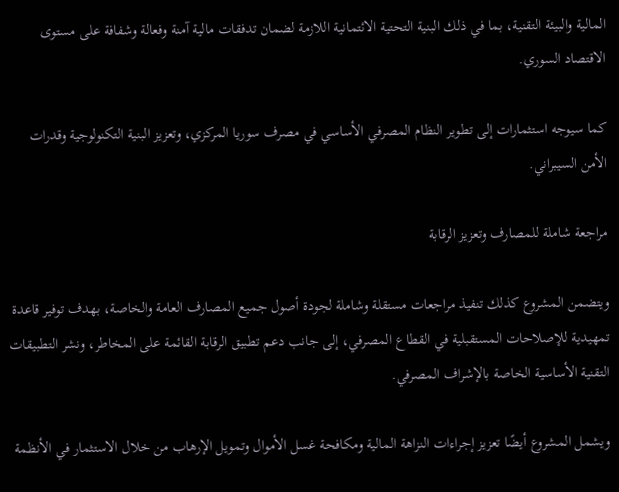المالية والبيئة التقنية، بما في ذلك البنية التحتية الائتمانية اللازمة لضمان تدفقات مالية آمنة وفعالة وشفافة على مستوى الاقتصاد السوري.

كما سيوجه استثمارات إلى تطوير النظام المصرفي الأساسي في مصرف سوريا المركزي، وتعزيز البنية التكنولوجية وقدرات الأمن السيبراني.

مراجعة شاملة للمصارف وتعزيز الرقابة

ويتضمن المشروع كذلك تنفيذ مراجعات مستقلة وشاملة لجودة أصول جميع المصارف العامة والخاصة، بهدف توفير قاعدة تمهيدية للإصلاحات المستقبلية في القطاع المصرفي، إلى جانب دعم تطبيق الرقابة القائمة على المخاطر، ونشر التطبيقات التقنية الأساسية الخاصة بالإشراف المصرفي.

ويشمل المشروع أيضًا تعزيز إجراءات النزاهة المالية ومكافحة غسل الأموال وتمويل الإرهاب من خلال الاستثمار في الأنظمة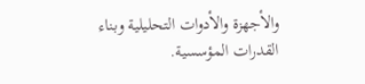والأجهزة والأدوات التحليلية وبناء القدرات المؤسسية.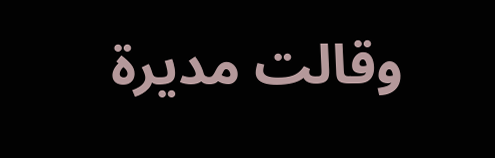وقالت مديرة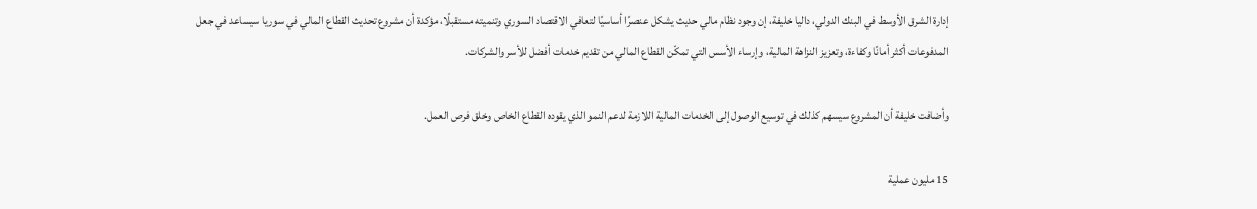إدارة الشرق الأوسط في البنك الدولي، داليا خليفة، إن وجود نظام مالي حديث يشكل عنصرًا أساسيًا لتعافي الاقتصاد السوري وتنميته مستقبلًا، مؤكدة أن مشروع تحديث القطاع المالي في سوريا سيساعد في جعل المدفوعات أكثر أمانًا وكفاءة، وتعزيز النزاهة المالية، وإرساء الأسس التي تمكّن القطاع المالي من تقديم خدمات أفضل للأسر والشركات.

وأضافت خليفة أن المشروع سيسهم كذلك في توسيع الوصول إلى الخدمات المالية اللازمة لدعم النمو الذي يقوده القطاع الخاص وخلق فرص العمل.

15 مليون عملية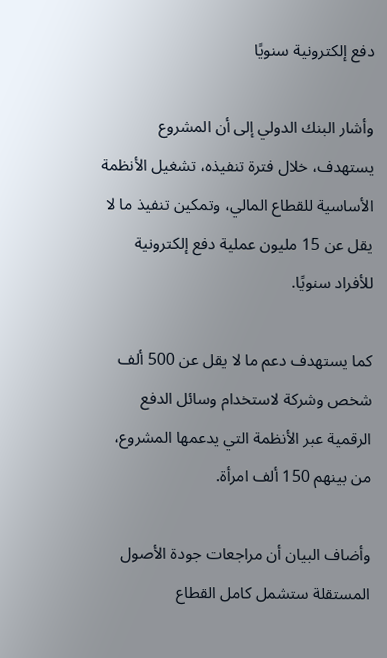دفع إلكترونية سنويًا

وأشار البنك الدولي إلى أن المشروع يستهدف، خلال فترة تنفيذه، تشغيل الأنظمة الأساسية للقطاع المالي، وتمكين تنفيذ ما لا يقل عن 15 مليون عملية دفع إلكترونية للأفراد سنويًا.

كما يستهدف دعم ما لا يقل عن 500 ألف شخص وشركة لاستخدام وسائل الدفع الرقمية عبر الأنظمة التي يدعمها المشروع، من بينهم 150 ألف امرأة.

وأضاف البيان أن مراجعات جودة الأصول المستقلة ستشمل كامل القطاع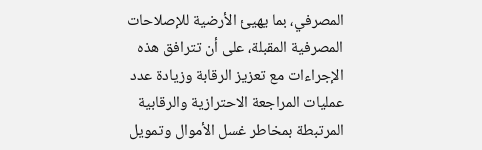المصرفي، بما يهيئ الأرضية للإصلاحات المصرفية المقبلة، على أن تترافق هذه الإجراءات مع تعزيز الرقابة وزيادة عدد عمليات المراجعة الاحترازية والرقابية المرتبطة بمخاطر غسل الأموال وتمويل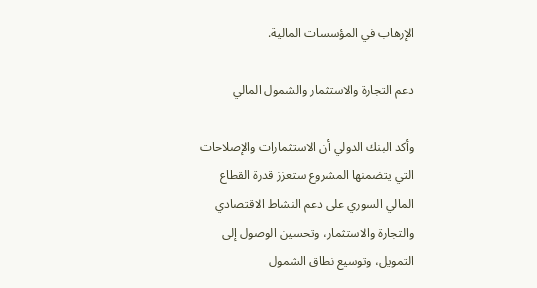الإرهاب في المؤسسات المالية.

دعم التجارة والاستثمار والشمول المالي

وأكد البنك الدولي أن الاستثمارات والإصلاحات التي يتضمنها المشروع ستعزز قدرة القطاع المالي السوري على دعم النشاط الاقتصادي والتجارة والاستثمار، وتحسين الوصول إلى التمويل، وتوسيع نطاق الشمول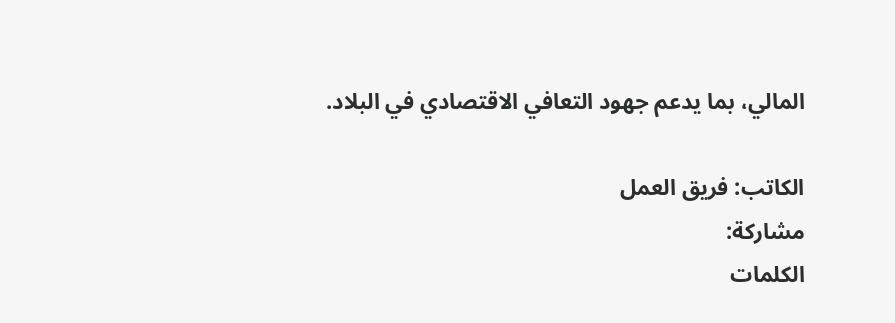المالي، بما يدعم جهود التعافي الاقتصادي في البلاد.

الكاتب: فريق العمل
مشاركة:
الكلمات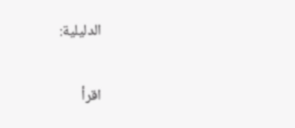الدليلية:

اقرأ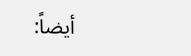أيضاً: